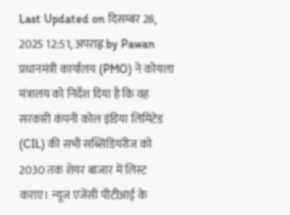Last Updated on दिसम्बर 28, 2025 12:51, अपराह्न by Pawan
प्रधानमंत्री कार्यालय (PMO) ने कोयला मंत्रालय को निर्देश दिया है कि वह सरकारी कंपनी कोल इंडिया लिमिटेड (CIL) की सभी सब्सिडियरीज को 2030 तक शेयर बाजार में लिस्ट कराए। न्यूज एजेंसी पीटीआई के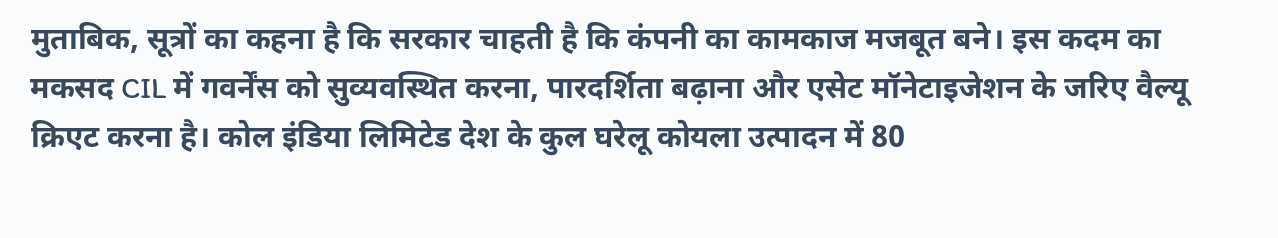मुताबिक, सूत्रों का कहना है कि सरकार चाहती है कि कंपनी का कामकाज मजबूत बने। इस कदम का मकसद CIL में गवर्नेंस को सुव्यवस्थित करना, पारदर्शिता बढ़ाना और एसेट मॉनेटाइजेशन के जरिए वैल्यू क्रिएट करना है। कोल इंडिया लिमिटेड देश के कुल घरेलू कोयला उत्पादन में 80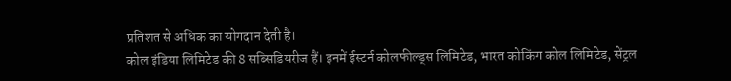प्रतिशत से अधिक का योगदान देती है।
कोल इंडिया लिमिटेड की 8 सब्सिडियरीज हैं। इनमें ईस्टर्न कोलफील्ड्स लिमिटेड, भारत कोकिंग कोल लिमिटेड, सेंट्रल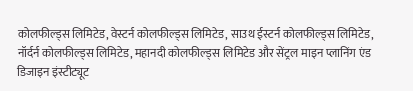कोलफील्ड्स लिमिटेड, वेस्टर्न कोलफील्ड्स लिमिटेड, साउथ ईस्टर्न कोलफील्ड्स लिमिटेड, नॉर्दर्न कोलफील्ड्स लिमिटेड, महानदी कोलफील्ड्स लिमिटेड और सेंट्रल माइन प्लानिंग एंड डिजाइन इंस्टीट्यूट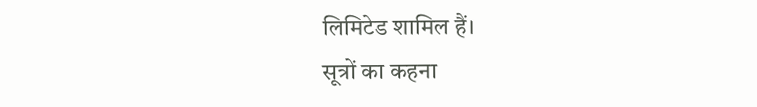लिमिटेड शामिल हैं।
सूत्रों का कहना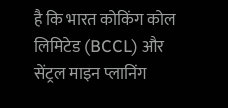है कि भारत कोकिंग कोल लिमिटेड (BCCL) और सेंट्रल माइन प्लानिंग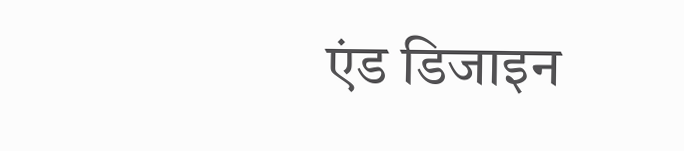एंड डिजाइन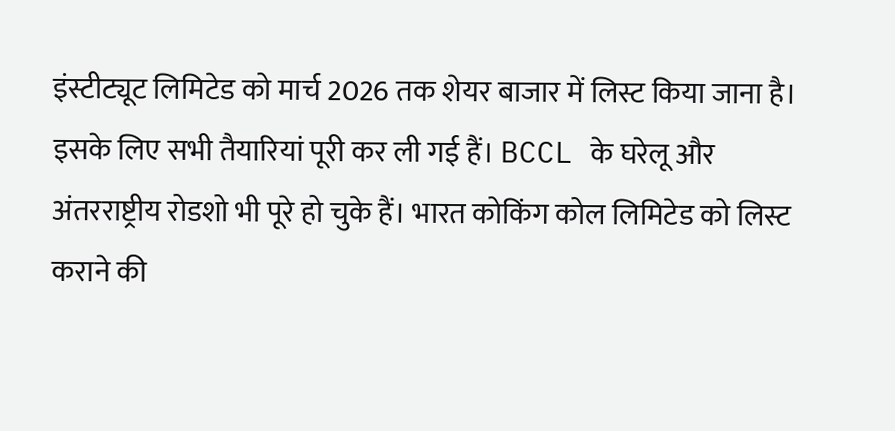इंस्टीट्यूट लिमिटेड को मार्च 2026 तक शेयर बाजार में लिस्ट किया जाना है। इसके लिए सभी तैयारियां पूरी कर ली गई हैं। BCCL के घरेलू और अंतरराष्ट्रीय रोडशो भी पूरे हो चुके हैं। भारत कोकिंग कोल लिमिटेड को लिस्ट कराने की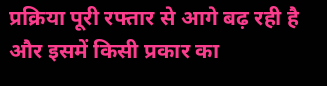प्रक्रिया पूरी रफ्तार से आगे बढ़ रही है और इसमें किसी प्रकार का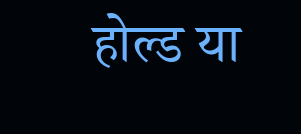होल्ड या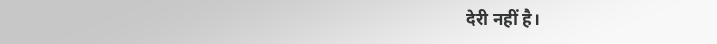देरी नहीं है।